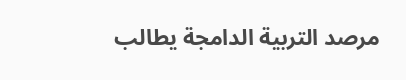مرصد التربية الدامجة يطالب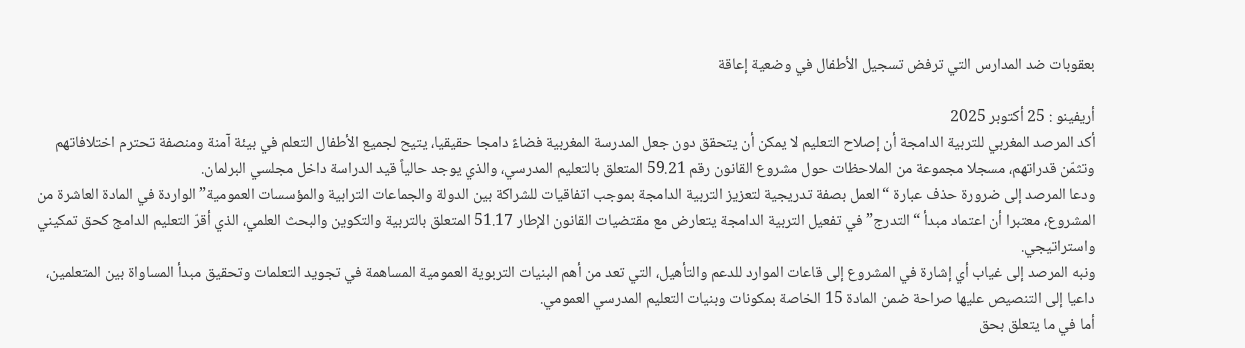بعقوبات ضد المدارس التي ترفض تسجيل الأطفال في وضعية إعاقة

أريفينو : 25 أكتوبر 2025
أكد المرصد المغربي للتربية الدامجة أن إصلاح التعليم لا يمكن أن يتحقق دون جعل المدرسة المغربية فضاءً دامجا حقيقيا، يتيح لجميع الأطفال التعلم في بيئة آمنة ومنصفة تحترم اختلافاتهم وتثمّن قدراتهم، مسجلا مجموعة من الملاحظات حول مشروع القانون رقم 59.21 المتعلق بالتعليم المدرسي، والذي يوجد حالياً قيد الدراسة داخل مجلسي البرلمان.
ودعا المرصد إلى ضرورة حذف عبارة “العمل بصفة تدريجية لتعزيز التربية الدامجة بموجب اتفاقيات للشراكة بين الدولة والجماعات الترابية والمؤسسات العمومية” الواردة في المادة العاشرة من المشروع، معتبرا أن اعتماد مبدأ “التدرج” في تفعيل التربية الدامجة يتعارض مع مقتضيات القانون الإطار 51.17 المتعلق بالتربية والتكوين والبحث العلمي، الذي أقرّ التعليم الدامج كحق تمكيني واستراتيجي.
ونبه المرصد إلى غياب أي إشارة في المشروع إلى قاعات الموارد للدعم والتأهيل، التي تعد من أهم البنيات التربوية العمومية المساهمة في تجويد التعلمات وتحقيق مبدأ المساواة بين المتعلمين، داعيا إلى التنصيص عليها صراحة ضمن المادة 15 الخاصة بمكونات وبنيات التعليم المدرسي العمومي.
أما في ما يتعلق بحق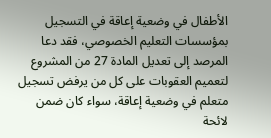الأطفال في وضعية إعاقة في التسجيل بمؤسسات التعليم الخصوصي، فقد دعا المرصد إلى تعديل المادة 27 من المشروع لتعميم العقوبات على كل من يرفض تسجيل متعلم في وضعية إعاقة، سواء كان ضمن لائحة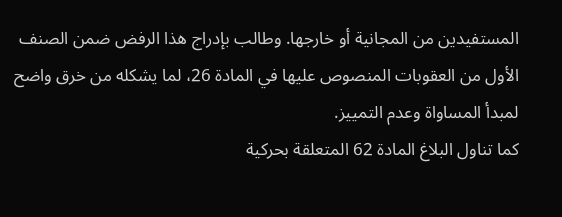المستفيدين من المجانية أو خارجها. وطالب بإدراج هذا الرفض ضمن الصنف الأول من العقوبات المنصوص عليها في المادة 26، لما يشكله من خرق واضح لمبدأ المساواة وعدم التمييز.
كما تناول البلاغ المادة 62 المتعلقة بحركية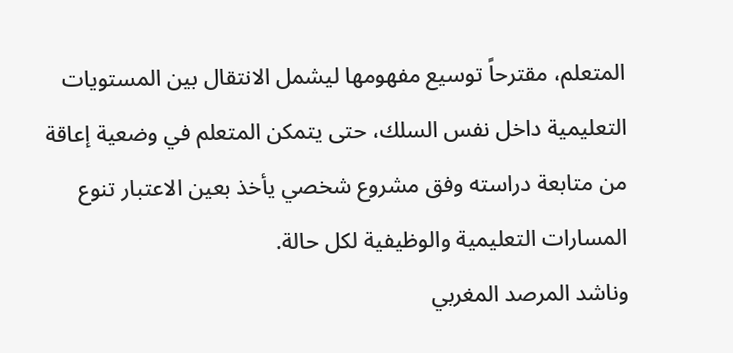المتعلم، مقترحاً توسيع مفهومها ليشمل الانتقال بين المستويات التعليمية داخل نفس السلك، حتى يتمكن المتعلم في وضعية إعاقة من متابعة دراسته وفق مشروع شخصي يأخذ بعين الاعتبار تنوع المسارات التعليمية والوظيفية لكل حالة.
وناشد المرصد المغربي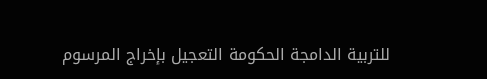للتربية الدامجة الحكومة التعجيل بإخراج المرسوم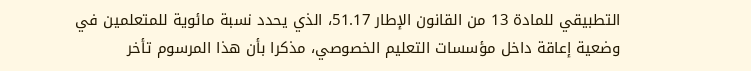التطبيقي للمادة 13 من القانون الإطار 51.17، الذي يحدد نسبة مائوية للمتعلمين في وضعية إعاقة داخل مؤسسات التعليم الخصوصي، مذكرا بأن هذا المرسوم تأخر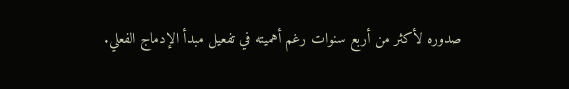صدوره لأكثر من أربع سنوات رغم أهميته في تفعيل مبدأ الإدماج الفعلي.